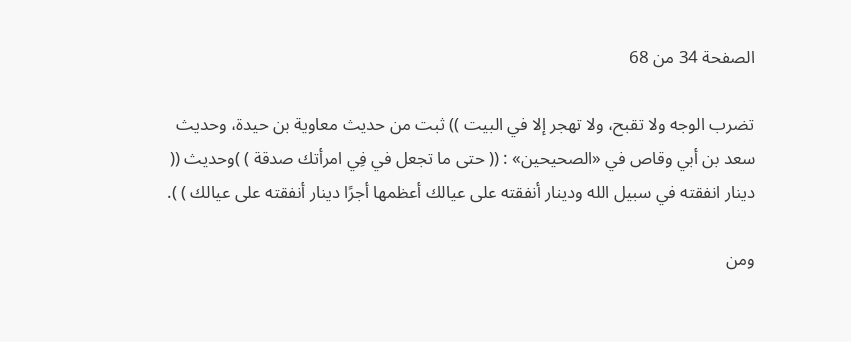الصفحة 34 من 68

تضرب الوجه ولا تقبح، ولا تهجر إلا في البيت )) ثبت من حديث معاوية بن حيدة، وحديث سعد بن أبي وقاص في «الصحيحين» : (( حتى ما تجعل في فِي امرأتك صدقة ) )وحديث (( دينار انفقته في سبيل الله ودينار أنفقته على عيالك أعظمها أجرًا دينار أنفقته على عيالك ) ).

ومن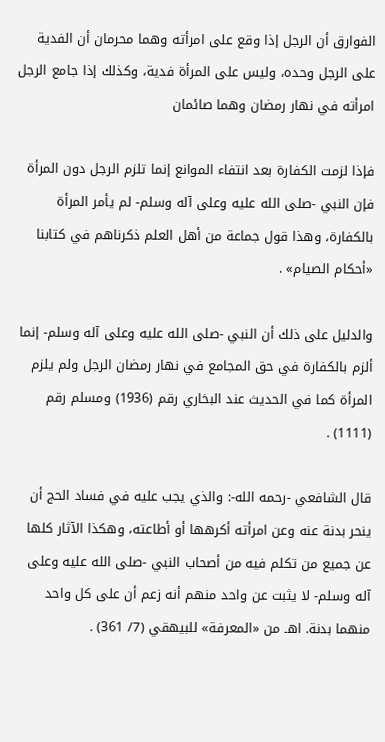الفوارق أن الرجل إذا وقع على امرأته وهما محرمان أن الفدية على الرجل وحده، وليس على المرأة فدية، وكذلك إذا جامع الرجل امرأته في نهار رمضان وهما صائمان

فإذا لزمت الكفارة بعد انتفاء الموانع إنما تلزم الرجل دون المرأة فإن النبي -صلى الله عليه وعلى آله وسلم- لم يأمر المرأة بالكفارة، وهذا قول جماعة من أهل العلم ذكرناهم في كتابنا «أحكام الصيام» .

والدليل على ذلك أن النبي -صلى الله عليه وعلى آله وسلم- إنما ألزم بالكفارة في حق المجامع في نهار رمضان الرجل ولم يلزم المرأة كما في الحديث عند البخاري رقم (1936) ومسلم رقم (1111) .

قال الشافعي -رحمه الله-: والذي يجب عليه في فساد الحج أن ينحر بدنة عنه وعن امرأته أكرهها أو أطاعته، وهكذا الآثار كلها عن جميع من تكلم فيه من أصحاب النبي -صلى الله عليه وعلى آله وسلم- لا يثبت عن واحد منهم أنه زعم أن على كل واحد منهما بدنة. اهـ من «المعرفة» للبيهقي (7/ 361) .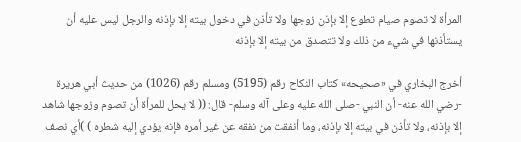المرأة لا تصوم صيام تطوع إلا بإذن زوجها ولا تأذن في دخول بيته إلا بإذنه والرجل ليس عليه أن يستأذنها في شيء من ذلك ولا تتصدق من بيته إلا بإذنه

أخرج البخاري في «صحيحه» كتاب النكاح رقم (5195) ومسلم رقم (1026) من حديث أبي هريرة -رضي الله عنه- أن النبي -صلى الله عليه وعلى آله وسلم- قال: (( لا يحل للمرأة أن تصوم وزوجها شاهد إلا بإذنه، ولا تأذن في بيته إلا بإذنه، وما أنفقت من نفقه عن غير أمره فإنه يؤدي إليه شطره ) )أي نصف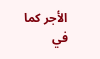الأجر كما في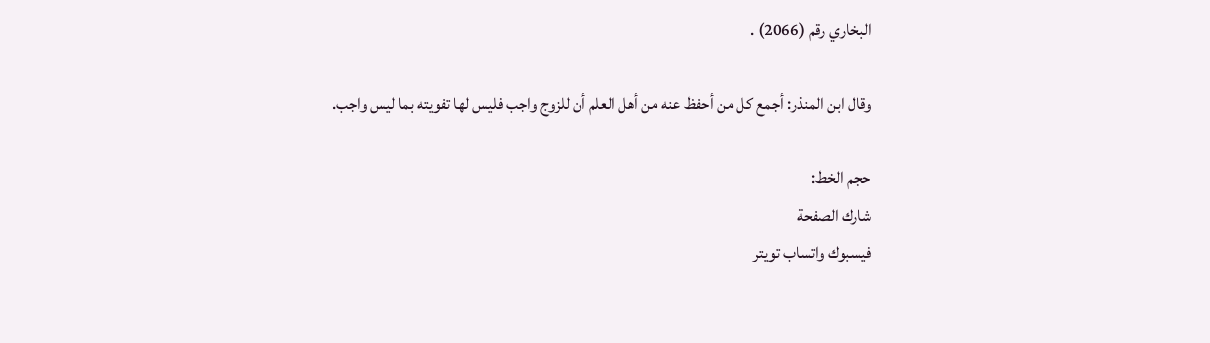البخاري رقم (2066) .

وقال ابن المنذر: أجمع كل من أحفظ عنه من أهل العلم أن للزوج واجب فليس لها تفويته بما ليس واجب.

حجم الخط:
شارك الصفحة
فيسبوك واتساب تويتر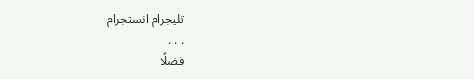تليجرام انستجرام
. . .
فضلًا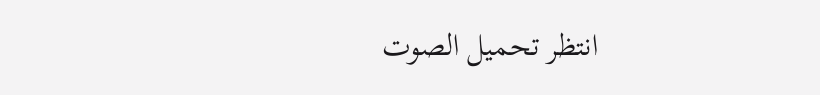انتظر تحميل الصوت